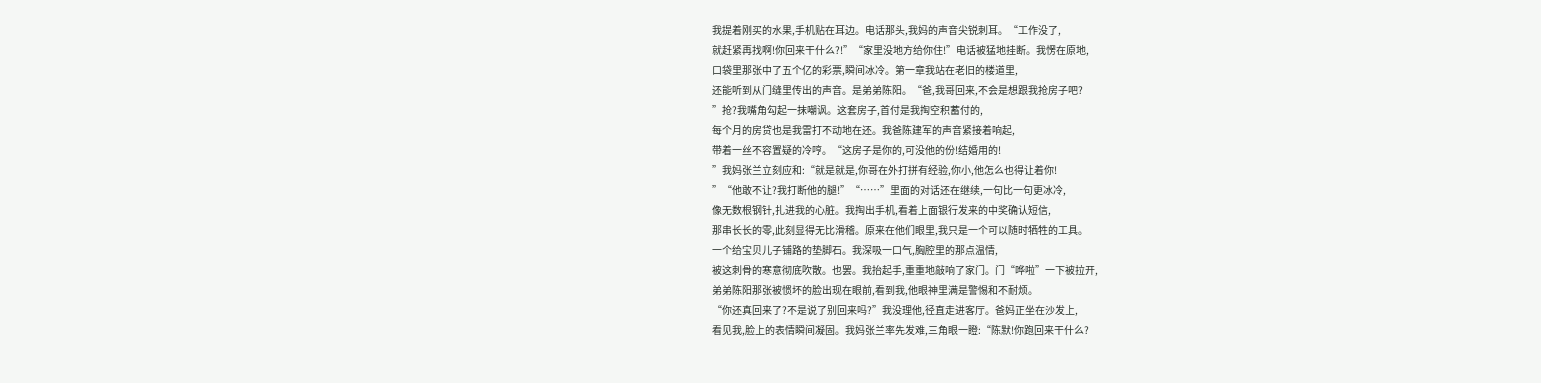我提着刚买的水果,手机贴在耳边。电话那头,我妈的声音尖锐刺耳。“工作没了,
就赶紧再找啊!你回来干什么?!”“家里没地方给你住!”电话被猛地挂断。我愣在原地,
口袋里那张中了五个亿的彩票,瞬间冰冷。第一章我站在老旧的楼道里,
还能听到从门缝里传出的声音。是弟弟陈阳。“爸,我哥回来,不会是想跟我抢房子吧?
”抢?我嘴角勾起一抹嘲讽。这套房子,首付是我掏空积蓄付的,
每个月的房贷也是我雷打不动地在还。我爸陈建军的声音紧接着响起,
带着一丝不容置疑的冷哼。“这房子是你的,可没他的份!结婚用的!
”我妈张兰立刻应和:“就是就是,你哥在外打拼有经验,你小,他怎么也得让着你!
”“他敢不让?我打断他的腿!”“……”里面的对话还在继续,一句比一句更冰冷,
像无数根钢针,扎进我的心脏。我掏出手机,看着上面银行发来的中奖确认短信,
那串长长的零,此刻显得无比滑稽。原来在他们眼里,我只是一个可以随时牺牲的工具。
一个给宝贝儿子铺路的垫脚石。我深吸一口气,胸腔里的那点温情,
被这刺骨的寒意彻底吹散。也罢。我抬起手,重重地敲响了家门。门“哗啦”一下被拉开,
弟弟陈阳那张被惯坏的脸出现在眼前,看到我,他眼神里满是警惕和不耐烦。
“你还真回来了?不是说了别回来吗?”我没理他,径直走进客厅。爸妈正坐在沙发上,
看见我,脸上的表情瞬间凝固。我妈张兰率先发难,三角眼一瞪:“陈默!你跑回来干什么?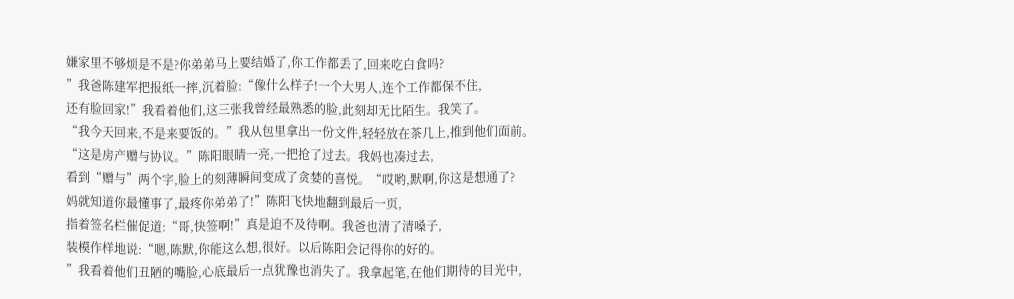嫌家里不够烦是不是?你弟弟马上要结婚了,你工作都丢了,回来吃白食吗?
”我爸陈建军把报纸一摔,沉着脸:“像什么样子!一个大男人,连个工作都保不住,
还有脸回家!”我看着他们,这三张我曾经最熟悉的脸,此刻却无比陌生。我笑了。
“我今天回来,不是来要饭的。”我从包里拿出一份文件,轻轻放在茶几上,推到他们面前。
“这是房产赠与协议。”陈阳眼睛一亮,一把抢了过去。我妈也凑过去,
看到“赠与”两个字,脸上的刻薄瞬间变成了贪婪的喜悦。“哎哟,默啊,你这是想通了?
妈就知道你最懂事了,最疼你弟弟了!”陈阳飞快地翻到最后一页,
指着签名栏催促道:“哥,快签啊!”真是迫不及待啊。我爸也清了清嗓子,
装模作样地说:“嗯,陈默,你能这么想,很好。以后陈阳会记得你的好的。
”我看着他们丑陋的嘴脸,心底最后一点犹豫也消失了。我拿起笔,在他们期待的目光中,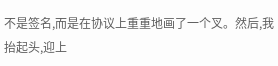不是签名,而是在协议上重重地画了一个叉。然后,我抬起头,迎上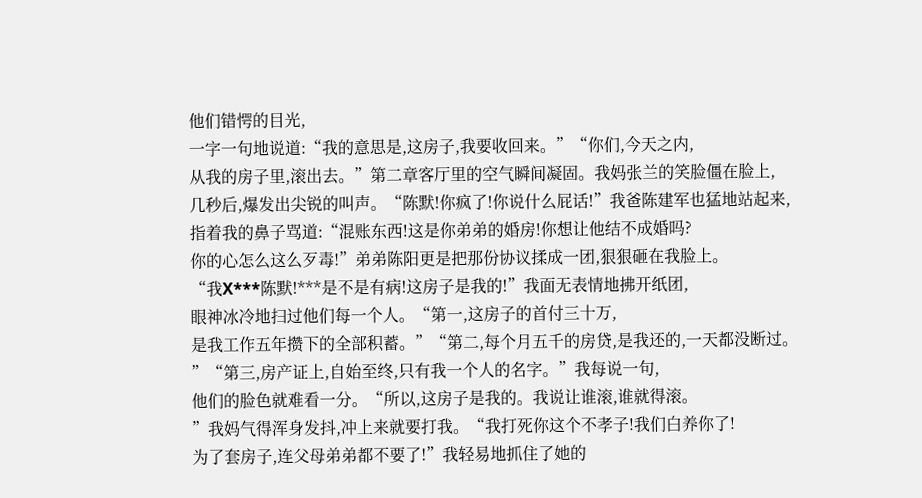他们错愕的目光,
一字一句地说道:“我的意思是,这房子,我要收回来。”“你们,今天之内,
从我的房子里,滚出去。”第二章客厅里的空气瞬间凝固。我妈张兰的笑脸僵在脸上,
几秒后,爆发出尖锐的叫声。“陈默!你疯了!你说什么屁话!”我爸陈建军也猛地站起来,
指着我的鼻子骂道:“混账东西!这是你弟弟的婚房!你想让他结不成婚吗?
你的心怎么这么歹毒!”弟弟陈阳更是把那份协议揉成一团,狠狠砸在我脸上。
“我X***陈默!***是不是有病!这房子是我的!”我面无表情地拂开纸团,
眼神冰冷地扫过他们每一个人。“第一,这房子的首付三十万,
是我工作五年攒下的全部积蓄。”“第二,每个月五千的房贷,是我还的,一天都没断过。
”“第三,房产证上,自始至终,只有我一个人的名字。”我每说一句,
他们的脸色就难看一分。“所以,这房子是我的。我说让谁滚,谁就得滚。
”我妈气得浑身发抖,冲上来就要打我。“我打死你这个不孝子!我们白养你了!
为了套房子,连父母弟弟都不要了!”我轻易地抓住了她的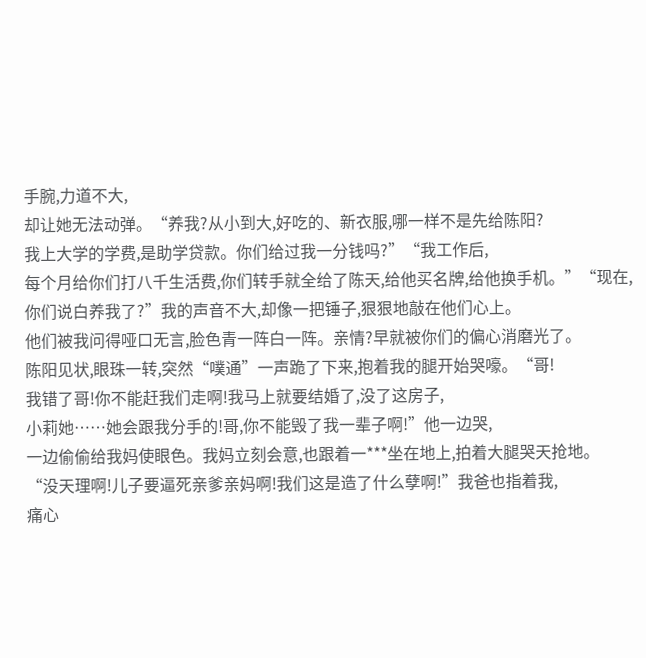手腕,力道不大,
却让她无法动弹。“养我?从小到大,好吃的、新衣服,哪一样不是先给陈阳?
我上大学的学费,是助学贷款。你们给过我一分钱吗?”“我工作后,
每个月给你们打八千生活费,你们转手就全给了陈天,给他买名牌,给他换手机。”“现在,
你们说白养我了?”我的声音不大,却像一把锤子,狠狠地敲在他们心上。
他们被我问得哑口无言,脸色青一阵白一阵。亲情?早就被你们的偏心消磨光了。
陈阳见状,眼珠一转,突然“噗通”一声跪了下来,抱着我的腿开始哭嚎。“哥!
我错了哥!你不能赶我们走啊!我马上就要结婚了,没了这房子,
小莉她……她会跟我分手的!哥,你不能毁了我一辈子啊!”他一边哭,
一边偷偷给我妈使眼色。我妈立刻会意,也跟着一***坐在地上,拍着大腿哭天抢地。
“没天理啊!儿子要逼死亲爹亲妈啊!我们这是造了什么孽啊!”我爸也指着我,
痛心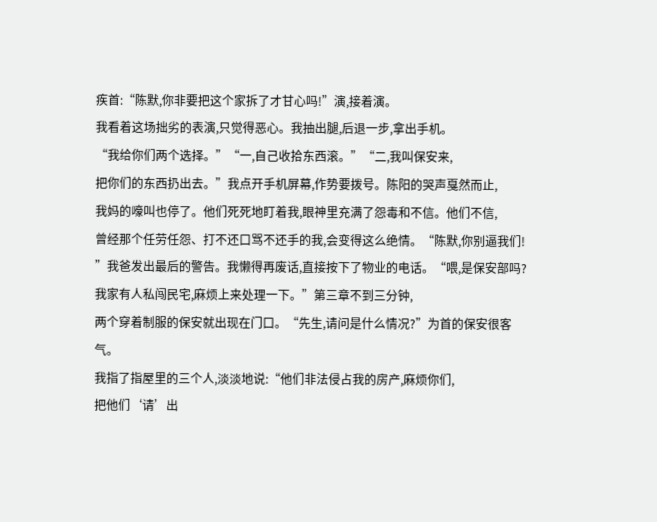疾首:“陈默,你非要把这个家拆了才甘心吗!”演,接着演。
我看着这场拙劣的表演,只觉得恶心。我抽出腿,后退一步,拿出手机。
“我给你们两个选择。”“一,自己收拾东西滚。”“二,我叫保安来,
把你们的东西扔出去。”我点开手机屏幕,作势要拨号。陈阳的哭声戛然而止,
我妈的嚎叫也停了。他们死死地盯着我,眼神里充满了怨毒和不信。他们不信,
曾经那个任劳任怨、打不还口骂不还手的我,会变得这么绝情。“陈默,你别逼我们!
”我爸发出最后的警告。我懒得再废话,直接按下了物业的电话。“喂,是保安部吗?
我家有人私闯民宅,麻烦上来处理一下。”第三章不到三分钟,
两个穿着制服的保安就出现在门口。“先生,请问是什么情况?”为首的保安很客气。
我指了指屋里的三个人,淡淡地说:“他们非法侵占我的房产,麻烦你们,
把他们‘请’出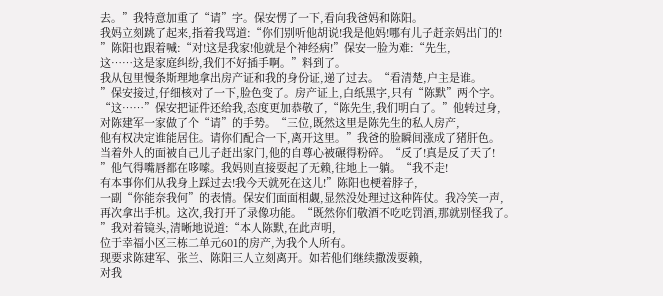去。”我特意加重了“请”字。保安愣了一下,看向我爸妈和陈阳。
我妈立刻跳了起来,指着我骂道:“你们别听他胡说!我是他妈!哪有儿子赶亲妈出门的!
”陈阳也跟着喊:“对!这是我家!他就是个神经病!”保安一脸为难:“先生,
这……这是家庭纠纷,我们不好插手啊。”料到了。
我从包里慢条斯理地拿出房产证和我的身份证,递了过去。“看清楚,户主是谁。
”保安接过,仔细核对了一下,脸色变了。房产证上,白纸黑字,只有“陈默”两个字。
“这……”保安把证件还给我,态度更加恭敬了,“陈先生,我们明白了。”他转过身,
对陈建军一家做了个“请”的手势。“三位,既然这里是陈先生的私人房产,
他有权决定谁能居住。请你们配合一下,离开这里。”我爸的脸瞬间涨成了猪肝色。
当着外人的面被自己儿子赶出家门,他的自尊心被碾得粉碎。“反了!真是反了天了!
”他气得嘴唇都在哆嗦。我妈则直接耍起了无赖,往地上一躺。“我不走!
有本事你们从我身上踩过去!我今天就死在这儿!”陈阳也梗着脖子,
一副“你能奈我何”的表情。保安们面面相觑,显然没处理过这种阵仗。我冷笑一声,
再次拿出手机。这次,我打开了录像功能。“既然你们敬酒不吃吃罚酒,那就别怪我了。
”我对着镜头,清晰地说道:“本人陈默,在此声明,
位于幸福小区三栋二单元601的房产,为我个人所有。
现要求陈建军、张兰、陈阳三人立刻离开。如若他们继续撒泼耍赖,
对我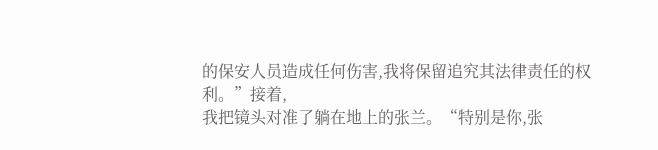的保安人员造成任何伤害,我将保留追究其法律责任的权利。”接着,
我把镜头对准了躺在地上的张兰。“特别是你,张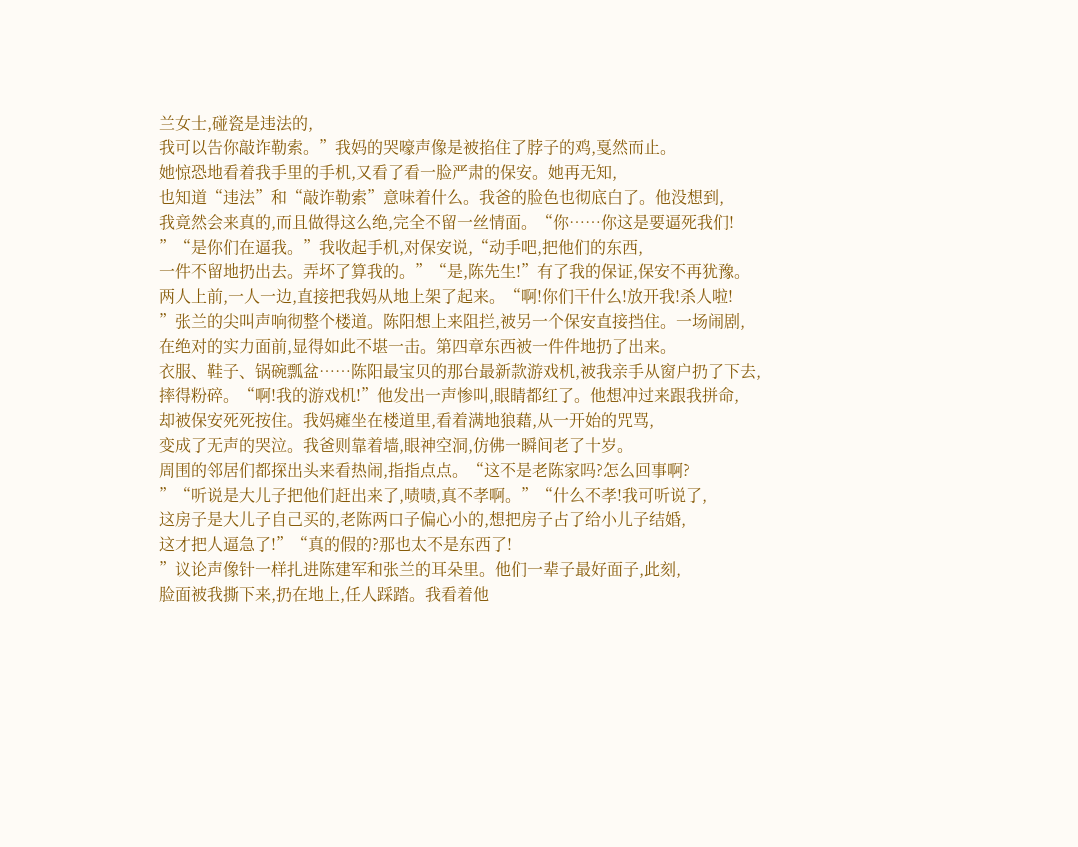兰女士,碰瓷是违法的,
我可以告你敲诈勒索。”我妈的哭嚎声像是被掐住了脖子的鸡,戛然而止。
她惊恐地看着我手里的手机,又看了看一脸严肃的保安。她再无知,
也知道“违法”和“敲诈勒索”意味着什么。我爸的脸色也彻底白了。他没想到,
我竟然会来真的,而且做得这么绝,完全不留一丝情面。“你……你这是要逼死我们!
”“是你们在逼我。”我收起手机,对保安说,“动手吧,把他们的东西,
一件不留地扔出去。弄坏了算我的。”“是,陈先生!”有了我的保证,保安不再犹豫。
两人上前,一人一边,直接把我妈从地上架了起来。“啊!你们干什么!放开我!杀人啦!
”张兰的尖叫声响彻整个楼道。陈阳想上来阻拦,被另一个保安直接挡住。一场闹剧,
在绝对的实力面前,显得如此不堪一击。第四章东西被一件件地扔了出来。
衣服、鞋子、锅碗瓢盆……陈阳最宝贝的那台最新款游戏机,被我亲手从窗户扔了下去,
摔得粉碎。“啊!我的游戏机!”他发出一声惨叫,眼睛都红了。他想冲过来跟我拼命,
却被保安死死按住。我妈瘫坐在楼道里,看着满地狼藉,从一开始的咒骂,
变成了无声的哭泣。我爸则靠着墙,眼神空洞,仿佛一瞬间老了十岁。
周围的邻居们都探出头来看热闹,指指点点。“这不是老陈家吗?怎么回事啊?
”“听说是大儿子把他们赶出来了,啧啧,真不孝啊。”“什么不孝!我可听说了,
这房子是大儿子自己买的,老陈两口子偏心小的,想把房子占了给小儿子结婚,
这才把人逼急了!”“真的假的?那也太不是东西了!
”议论声像针一样扎进陈建军和张兰的耳朵里。他们一辈子最好面子,此刻,
脸面被我撕下来,扔在地上,任人踩踏。我看着他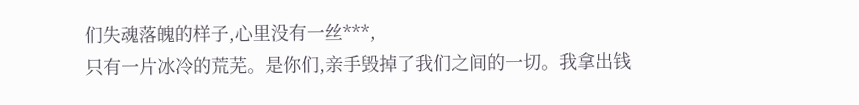们失魂落魄的样子,心里没有一丝***,
只有一片冰冷的荒芜。是你们,亲手毁掉了我们之间的一切。我拿出钱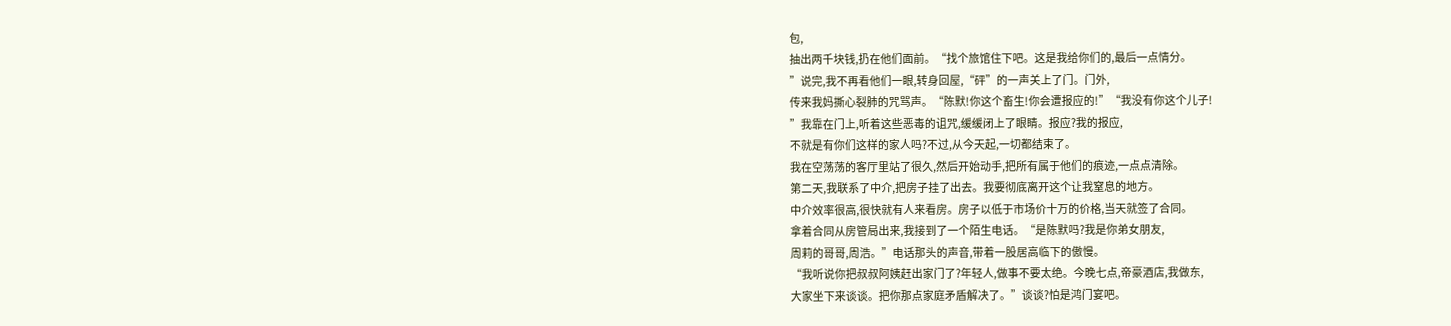包,
抽出两千块钱,扔在他们面前。“找个旅馆住下吧。这是我给你们的,最后一点情分。
”说完,我不再看他们一眼,转身回屋,“砰”的一声关上了门。门外,
传来我妈撕心裂肺的咒骂声。“陈默!你这个畜生!你会遭报应的!”“我没有你这个儿子!
”我靠在门上,听着这些恶毒的诅咒,缓缓闭上了眼睛。报应?我的报应,
不就是有你们这样的家人吗?不过,从今天起,一切都结束了。
我在空荡荡的客厅里站了很久,然后开始动手,把所有属于他们的痕迹,一点点清除。
第二天,我联系了中介,把房子挂了出去。我要彻底离开这个让我窒息的地方。
中介效率很高,很快就有人来看房。房子以低于市场价十万的价格,当天就签了合同。
拿着合同从房管局出来,我接到了一个陌生电话。“是陈默吗?我是你弟女朋友,
周莉的哥哥,周浩。”电话那头的声音,带着一股居高临下的傲慢。
“我听说你把叔叔阿姨赶出家门了?年轻人,做事不要太绝。今晚七点,帝豪酒店,我做东,
大家坐下来谈谈。把你那点家庭矛盾解决了。”谈谈?怕是鸿门宴吧。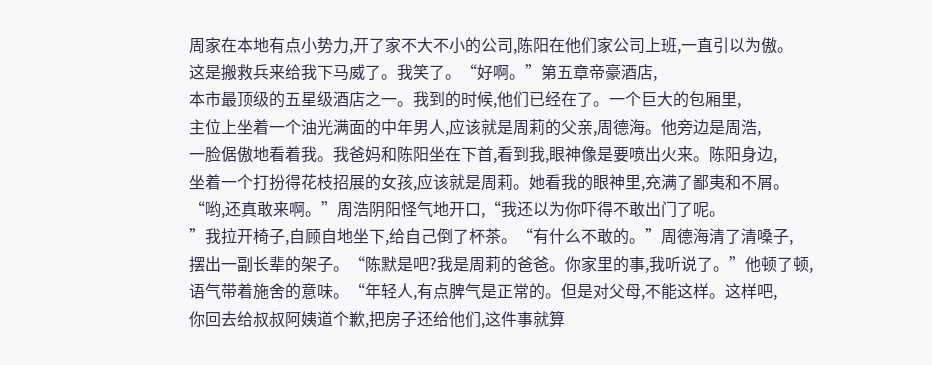周家在本地有点小势力,开了家不大不小的公司,陈阳在他们家公司上班,一直引以为傲。
这是搬救兵来给我下马威了。我笑了。“好啊。”第五章帝豪酒店,
本市最顶级的五星级酒店之一。我到的时候,他们已经在了。一个巨大的包厢里,
主位上坐着一个油光满面的中年男人,应该就是周莉的父亲,周德海。他旁边是周浩,
一脸倨傲地看着我。我爸妈和陈阳坐在下首,看到我,眼神像是要喷出火来。陈阳身边,
坐着一个打扮得花枝招展的女孩,应该就是周莉。她看我的眼神里,充满了鄙夷和不屑。
“哟,还真敢来啊。”周浩阴阳怪气地开口,“我还以为你吓得不敢出门了呢。
”我拉开椅子,自顾自地坐下,给自己倒了杯茶。“有什么不敢的。”周德海清了清嗓子,
摆出一副长辈的架子。“陈默是吧?我是周莉的爸爸。你家里的事,我听说了。”他顿了顿,
语气带着施舍的意味。“年轻人,有点脾气是正常的。但是对父母,不能这样。这样吧,
你回去给叔叔阿姨道个歉,把房子还给他们,这件事就算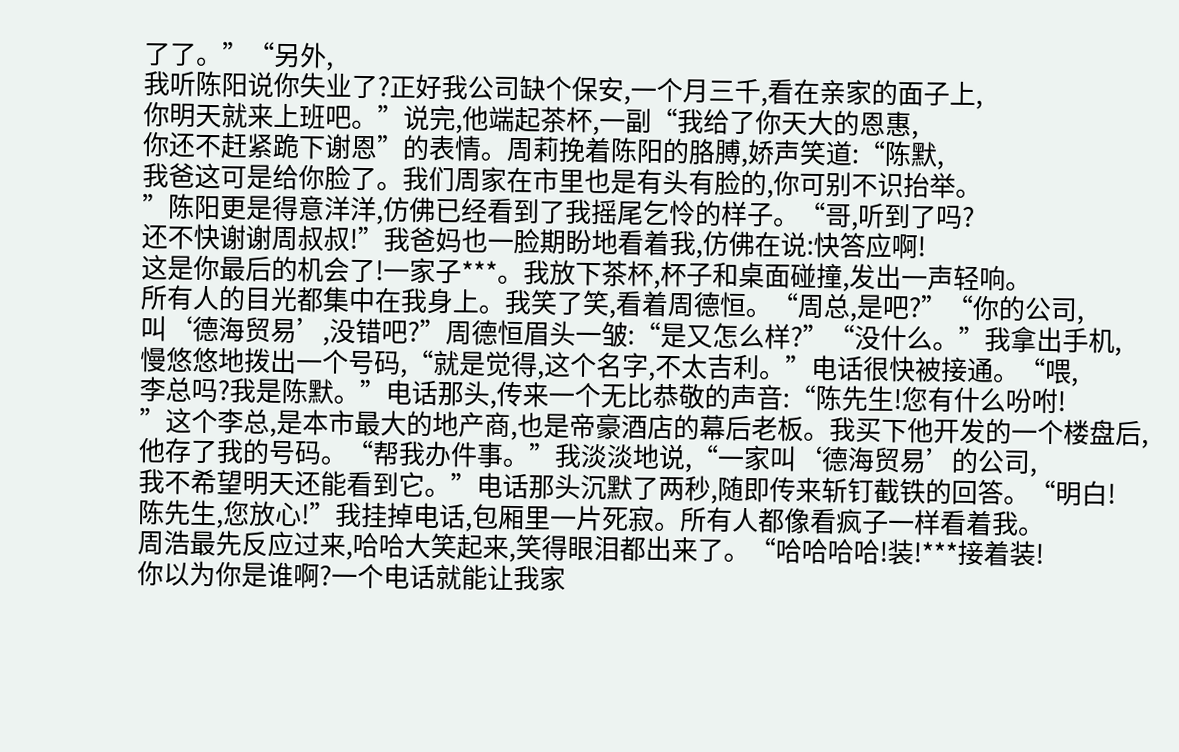了了。”“另外,
我听陈阳说你失业了?正好我公司缺个保安,一个月三千,看在亲家的面子上,
你明天就来上班吧。”说完,他端起茶杯,一副“我给了你天大的恩惠,
你还不赶紧跪下谢恩”的表情。周莉挽着陈阳的胳膊,娇声笑道:“陈默,
我爸这可是给你脸了。我们周家在市里也是有头有脸的,你可别不识抬举。
”陈阳更是得意洋洋,仿佛已经看到了我摇尾乞怜的样子。“哥,听到了吗?
还不快谢谢周叔叔!”我爸妈也一脸期盼地看着我,仿佛在说:快答应啊!
这是你最后的机会了!一家子***。我放下茶杯,杯子和桌面碰撞,发出一声轻响。
所有人的目光都集中在我身上。我笑了笑,看着周德恒。“周总,是吧?”“你的公司,
叫‘德海贸易’,没错吧?”周德恒眉头一皱:“是又怎么样?”“没什么。”我拿出手机,
慢悠悠地拨出一个号码,“就是觉得,这个名字,不太吉利。”电话很快被接通。“喂,
李总吗?我是陈默。”电话那头,传来一个无比恭敬的声音:“陈先生!您有什么吩咐!
”这个李总,是本市最大的地产商,也是帝豪酒店的幕后老板。我买下他开发的一个楼盘后,
他存了我的号码。“帮我办件事。”我淡淡地说,“一家叫‘德海贸易’的公司,
我不希望明天还能看到它。”电话那头沉默了两秒,随即传来斩钉截铁的回答。“明白!
陈先生,您放心!”我挂掉电话,包厢里一片死寂。所有人都像看疯子一样看着我。
周浩最先反应过来,哈哈大笑起来,笑得眼泪都出来了。“哈哈哈哈!装!***接着装!
你以为你是谁啊?一个电话就能让我家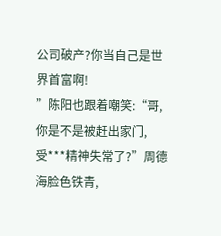公司破产?你当自己是世界首富啊!
”陈阳也跟着嘲笑:“哥,你是不是被赶出家门,受***精神失常了?”周德海脸色铁青,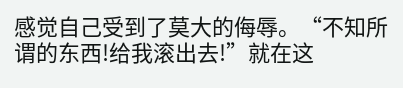感觉自己受到了莫大的侮辱。“不知所谓的东西!给我滚出去!”就在这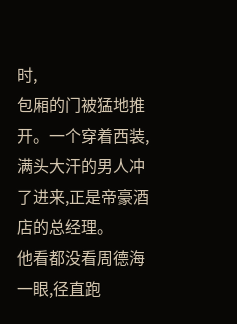时,
包厢的门被猛地推开。一个穿着西装,满头大汗的男人冲了进来,正是帝豪酒店的总经理。
他看都没看周德海一眼,径直跑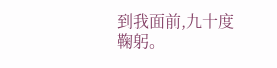到我面前,九十度鞠躬。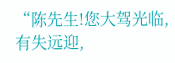“陈先生!您大驾光临,有失远迎,